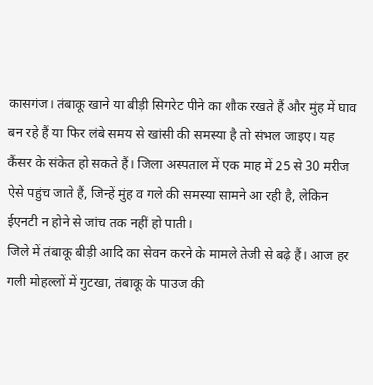कासगंज। तंबाकू खाने या बीड़ी सिगरेट पीने का शौक रखते हैं और मुंह में घाव बन रहे हैं या फिर लंबे समय से खांसी की समस्या है तो संभल जाइए। यह कैंसर के संकेत हो सकते हैं। जिला अस्पताल में एक माह में 25 से 30 मरीज ऐसे पहुंच जाते हैं, जिन्हें मुंह व गले की समस्या सामने आ रही है, लेकिन ईएनटी न होने से जांच तक नहीं हो पाती।
जिले में तंबाकू बीड़ी आदि का सेवन करने के मामले तेजी से बढ़े हैं। आज हर गली मोहल्लों में गुटखा, तंबाकू के पाउज की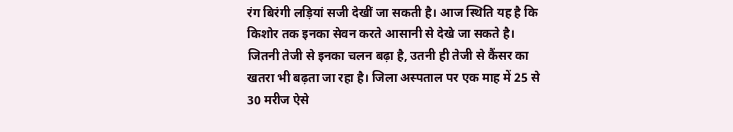रंग बिरंगी लड़ियां सजी देखीं जा सकती है। आज स्थिति यह है कि किशोर तक इनका सेवन करते आसानी से देखे जा सकते है। जितनी तेजी से इनका चलन बढ़ा है, उतनी ही तेजी से कैंसर का खतरा भी बढ़ता जा रहा है। जिला अस्पताल पर एक माह में 25 से 30 मरीज ऐसे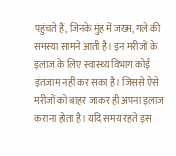पहुंचते हैं, जिनके मुंह में जख्म, गले की समस्या सामने आती है। इन मरीजों के इलाज के लिए स्वास्थ्य विभाग कोई इंतजाम नहीं कर सका है। जिससे ऐसे मरीजों को बाहर जाकर ही अपना इलाज कराना होता है। यदि समय रहते इस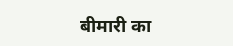बीमारी का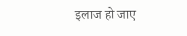इलाज हो जाए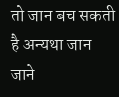तो जान बच सकती है अन्यथा जान जाने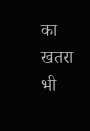का खतरा भी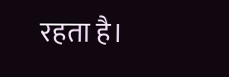रहता है।